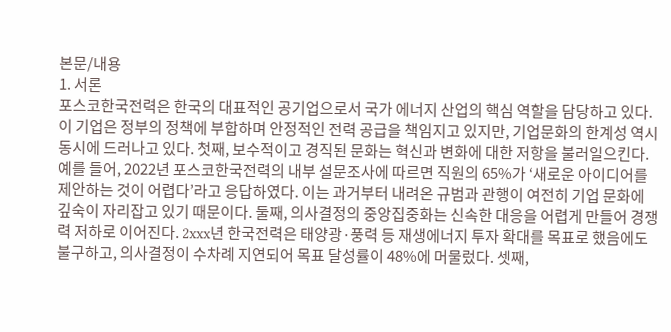본문/내용
1. 서론
포스코한국전력은 한국의 대표적인 공기업으로서 국가 에너지 산업의 핵심 역할을 담당하고 있다. 이 기업은 정부의 정책에 부합하며 안정적인 전력 공급을 책임지고 있지만, 기업문화의 한계성 역시 동시에 드러나고 있다. 첫째, 보수적이고 경직된 문화는 혁신과 변화에 대한 저항을 불러일으킨다. 예를 들어, 2022년 포스코한국전력의 내부 설문조사에 따르면 직원의 65%가 ‘새로운 아이디어를 제안하는 것이 어렵다’라고 응답하였다. 이는 과거부터 내려온 규범과 관행이 여전히 기업 문화에 깊숙이 자리잡고 있기 때문이다. 둘째, 의사결정의 중앙집중화는 신속한 대응을 어렵게 만들어 경쟁력 저하로 이어진다. 2xxx년 한국전력은 태양광·풍력 등 재생에너지 투자 확대를 목표로 했음에도 불구하고, 의사결정이 수차례 지연되어 목표 달성률이 48%에 머물렀다. 셋째,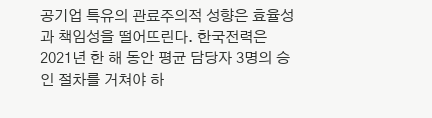공기업 특유의 관료주의적 성향은 효율성과 책임성을 떨어뜨린다. 한국전력은 2021년 한 해 동안 평균 담당자 3명의 승인 절차를 거쳐야 하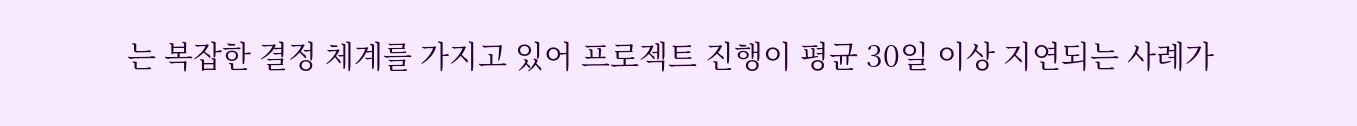는 복잡한 결정 체계를 가지고 있어 프로젝트 진행이 평균 30일 이상 지연되는 사례가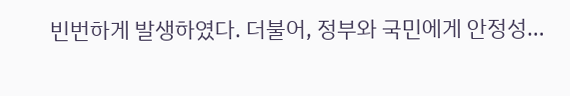빈번하게 발생하였다. 더불어, 정부와 국민에게 안정성…